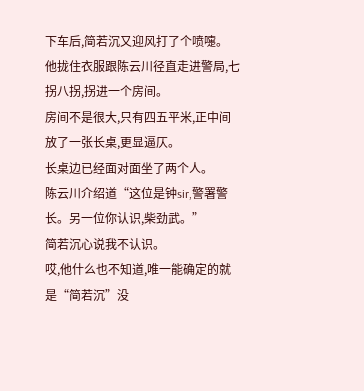下车后,简若沉又迎风打了个喷嚏。
他拢住衣服跟陈云川径直走进警局,七拐八拐,拐进一个房间。
房间不是很大,只有四五平米,正中间放了一张长桌,更显逼仄。
长桌边已经面对面坐了两个人。
陈云川介绍道“这位是钟sir,警署警长。另一位你认识,柴劲武。”
简若沉心说我不认识。
哎,他什么也不知道,唯一能确定的就是“简若沉”没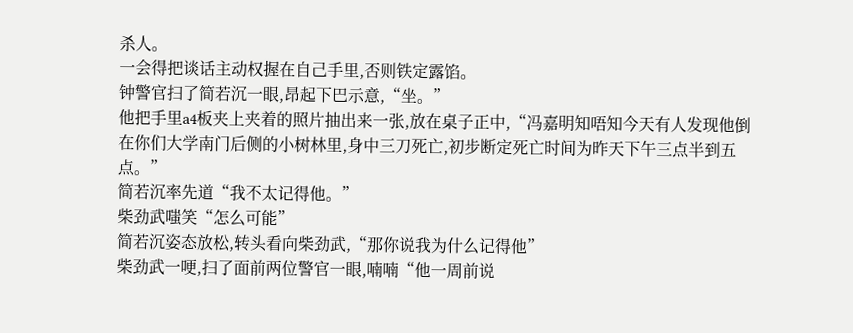杀人。
一会得把谈话主动权握在自己手里,否则铁定露馅。
钟警官扫了简若沉一眼,昂起下巴示意,“坐。”
他把手里a4板夹上夹着的照片抽出来一张,放在桌子正中,“冯嘉明知唔知今天有人发现他倒在你们大学南门后侧的小树林里,身中三刀死亡,初步断定死亡时间为昨天下午三点半到五点。”
简若沉率先道“我不太记得他。”
柴劲武嗤笑“怎么可能”
简若沉姿态放松,转头看向柴劲武,“那你说我为什么记得他”
柴劲武一哽,扫了面前两位警官一眼,喃喃“他一周前说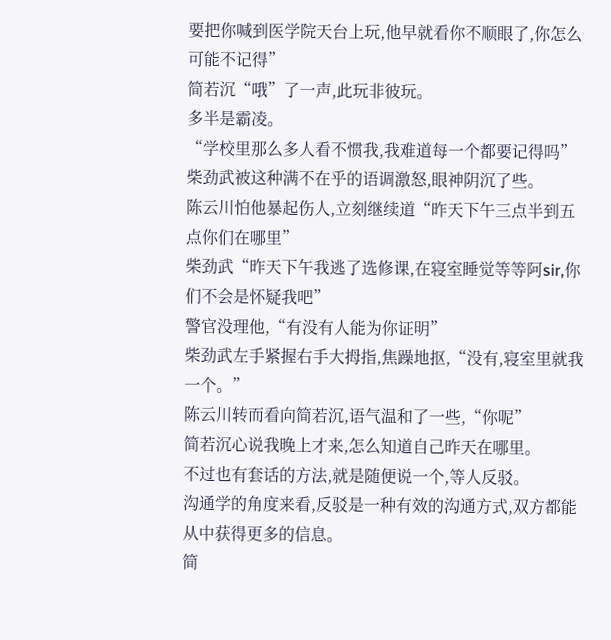要把你喊到医学院天台上玩,他早就看你不顺眼了,你怎么可能不记得”
简若沉“哦”了一声,此玩非彼玩。
多半是霸凌。
“学校里那么多人看不惯我,我难道每一个都要记得吗”
柴劲武被这种满不在乎的语调激怒,眼神阴沉了些。
陈云川怕他暴起伤人,立刻继续道“昨天下午三点半到五点你们在哪里”
柴劲武“昨天下午我逃了选修课,在寝室睡觉等等阿sir,你们不会是怀疑我吧”
警官没理他,“有没有人能为你证明”
柴劲武左手紧握右手大拇指,焦躁地抠,“没有,寝室里就我一个。”
陈云川转而看向简若沉,语气温和了一些,“你呢”
简若沉心说我晚上才来,怎么知道自己昨天在哪里。
不过也有套话的方法,就是随便说一个,等人反驳。
沟通学的角度来看,反驳是一种有效的沟通方式,双方都能从中获得更多的信息。
简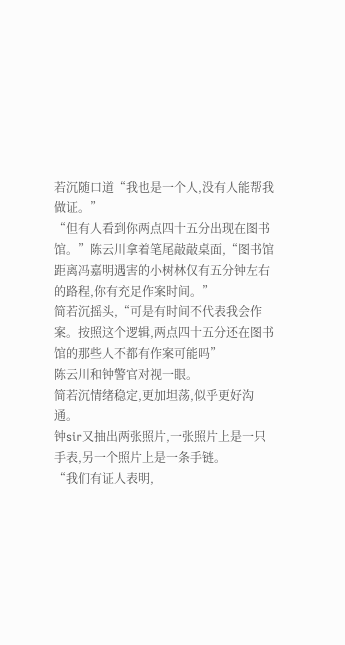若沉随口道“我也是一个人,没有人能帮我做证。”
“但有人看到你两点四十五分出现在图书馆。”陈云川拿着笔尾敲敲桌面,“图书馆距离冯嘉明遇害的小树林仅有五分钟左右的路程,你有充足作案时间。”
简若沉摇头,“可是有时间不代表我会作案。按照这个逻辑,两点四十五分还在图书馆的那些人不都有作案可能吗”
陈云川和钟警官对视一眼。
简若沉情绪稳定,更加坦荡,似乎更好沟通。
钟sir又抽出两张照片,一张照片上是一只手表,另一个照片上是一条手链。
“我们有证人表明,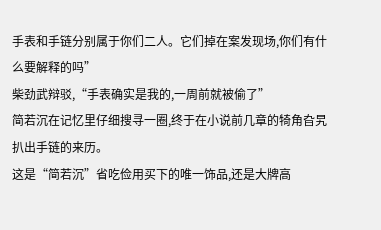手表和手链分别属于你们二人。它们掉在案发现场,你们有什么要解释的吗”
柴劲武辩驳,“手表确实是我的,一周前就被偷了”
简若沉在记忆里仔细搜寻一圈,终于在小说前几章的犄角旮旯扒出手链的来历。
这是“简若沉”省吃俭用买下的唯一饰品,还是大牌高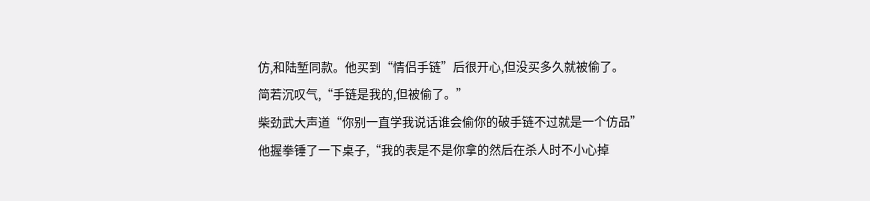仿,和陆堑同款。他买到“情侣手链”后很开心,但没买多久就被偷了。
简若沉叹气,“手链是我的,但被偷了。”
柴劲武大声道“你别一直学我说话谁会偷你的破手链不过就是一个仿品”
他握拳锤了一下桌子,“我的表是不是你拿的然后在杀人时不小心掉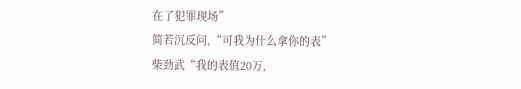在了犯罪现场”
简若沉反问,“可我为什么拿你的表”
柴劲武“我的表值20万,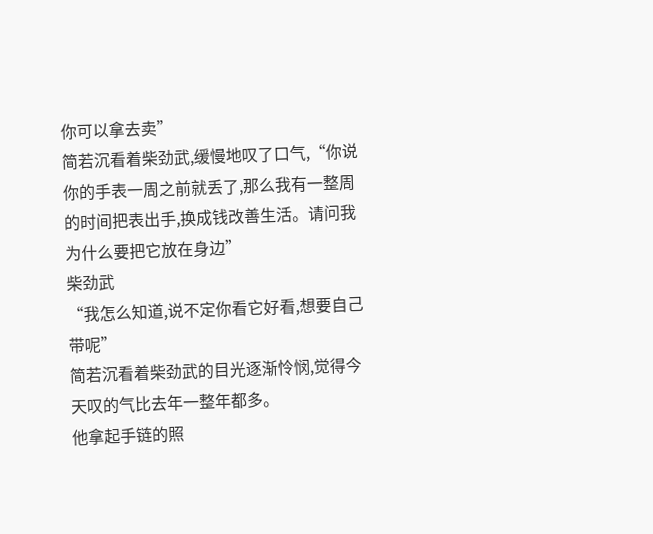你可以拿去卖”
简若沉看着柴劲武,缓慢地叹了口气,“你说你的手表一周之前就丢了,那么我有一整周的时间把表出手,换成钱改善生活。请问我为什么要把它放在身边”
柴劲武
“我怎么知道,说不定你看它好看,想要自己带呢”
简若沉看着柴劲武的目光逐渐怜悯,觉得今天叹的气比去年一整年都多。
他拿起手链的照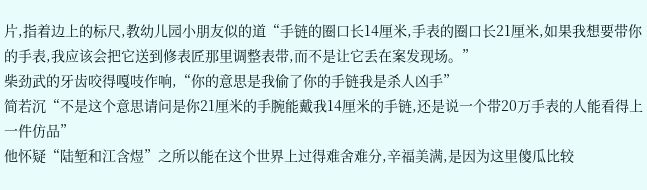片,指着边上的标尺,教幼儿园小朋友似的道“手链的圈口长14厘米,手表的圈口长21厘米,如果我想要带你的手表,我应该会把它送到修表匠那里调整表带,而不是让它丢在案发现场。”
柴劲武的牙齿咬得嘎吱作响,“你的意思是我偷了你的手链我是杀人凶手”
简若沉“不是这个意思请问是你21厘米的手腕能戴我14厘米的手链,还是说一个带20万手表的人能看得上一件仿品”
他怀疑“陆堑和江含煜”之所以能在这个世界上过得难舍难分,辛福美满,是因为这里傻瓜比较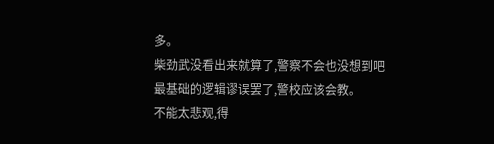多。
柴劲武没看出来就算了,警察不会也没想到吧
最基础的逻辑谬误罢了,警校应该会教。
不能太悲观,得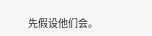先假设他们会。